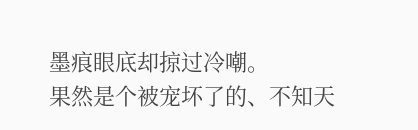墨痕眼底却掠过冷嘲。
果然是个被宠坏了的、不知天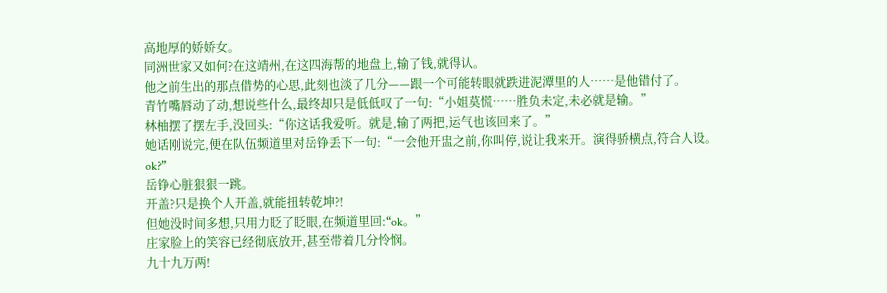高地厚的娇娇女。
同洲世家又如何?在这靖州,在这四海帮的地盘上,输了钱,就得认。
他之前生出的那点借势的心思,此刻也淡了几分——跟一个可能转眼就跌进泥潭里的人……是他错付了。
青竹嘴唇动了动,想说些什么,最终却只是低低叹了一句:“小姐莫慌……胜负未定,未必就是输。”
林柚摆了摆左手,没回头:“你这话我爱听。就是,输了两把,运气也该回来了。”
她话刚说完,便在队伍频道里对岳铮丢下一句:“一会他开盅之前,你叫停,说让我来开。演得骄横点,符合人设。ok?”
岳铮心脏狠狠一跳。
开盖?只是换个人开盖,就能扭转乾坤?!
但她没时间多想,只用力眨了眨眼,在频道里回:“ok。”
庄家脸上的笑容已经彻底放开,甚至带着几分怜悯。
九十九万两!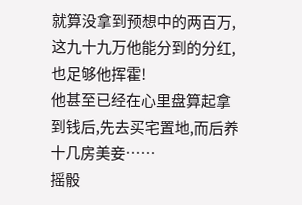就算没拿到预想中的两百万,这九十九万他能分到的分红,也足够他挥霍!
他甚至已经在心里盘算起拿到钱后,先去买宅置地,而后养十几房美妾……
摇骰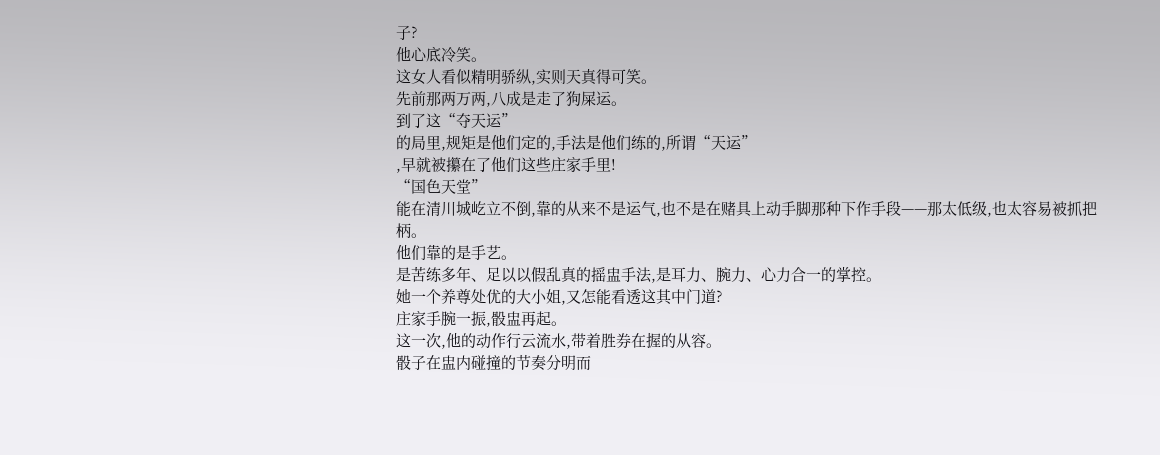子?
他心底冷笑。
这女人看似精明骄纵,实则天真得可笑。
先前那两万两,八成是走了狗屎运。
到了这“夺天运”
的局里,规矩是他们定的,手法是他们练的,所谓“天运”
,早就被攥在了他们这些庄家手里!
“国色天堂”
能在清川城屹立不倒,靠的从来不是运气,也不是在赌具上动手脚那种下作手段——那太低级,也太容易被抓把柄。
他们靠的是手艺。
是苦练多年、足以以假乱真的摇盅手法,是耳力、腕力、心力合一的掌控。
她一个养尊处优的大小姐,又怎能看透这其中门道?
庄家手腕一振,骰盅再起。
这一次,他的动作行云流水,带着胜券在握的从容。
骰子在盅内碰撞的节奏分明而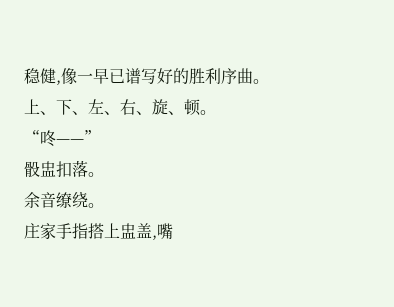稳健,像一早已谱写好的胜利序曲。
上、下、左、右、旋、顿。
“咚——”
骰盅扣落。
余音缭绕。
庄家手指搭上盅盖,嘴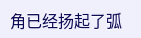角已经扬起了弧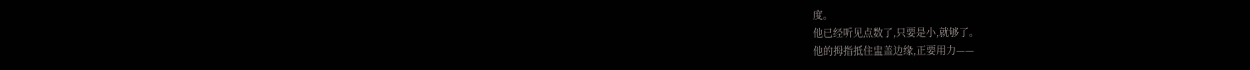度。
他已经听见点数了,只要是小,就够了。
他的拇指抵住盅盖边缘,正要用力——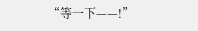“等一下——!”